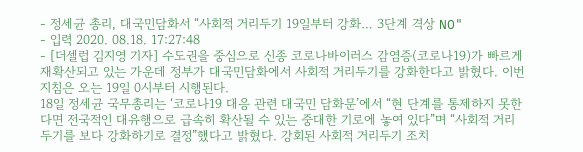- 정세균 총리, 대국민담화서 “사회적 거리두기 19일부터 강화… 3단계 격상 NO"
- 입력 2020. 08.18. 17:27:48
- [더셀럽 김지영 기자] 수도권을 중심으로 신종 코로나바이러스 감염증(코로나19)가 빠르게 재확산되고 있는 가운데 정부가 대국민담화에서 사회적 거리두기를 강화한다고 밝혔다. 이번 지침은 오는 19일 0시부터 시행된다.
18일 정세균 국무총리는 ‘코로나19 대응 관련 대국민 담화문’에서 “현 단계를 통제하지 못한다면 전국적인 대유행으로 급속히 확산될 수 있는 중대한 기로에 놓여 있다”며 “사회적 거리두기를 보다 강화하기로 결정”했다고 밝혔다. 강회된 사회적 거리두기 조치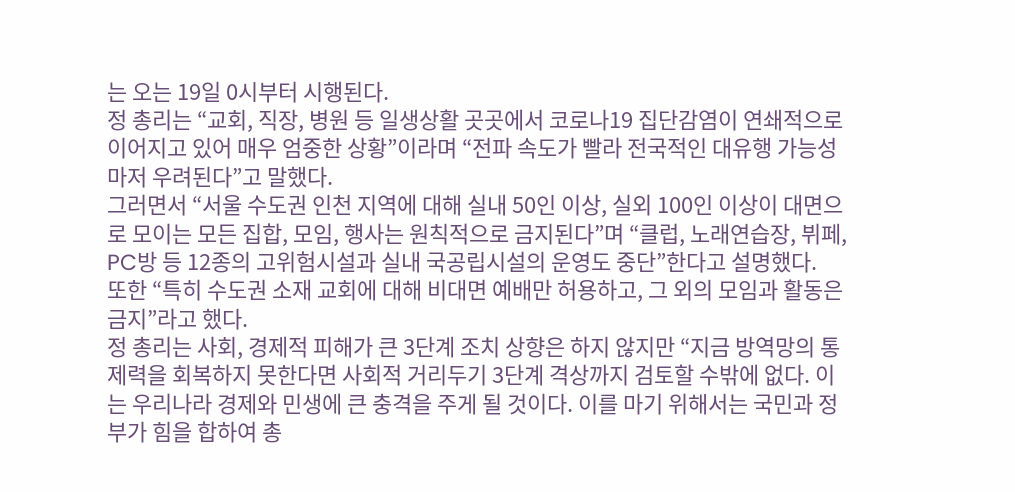는 오는 19일 0시부터 시행된다.
정 총리는 “교회, 직장, 병원 등 일생상활 곳곳에서 코로나19 집단감염이 연쇄적으로 이어지고 있어 매우 엄중한 상황”이라며 “전파 속도가 빨라 전국적인 대유행 가능성마저 우려된다”고 말했다.
그러면서 “서울 수도권 인천 지역에 대해 실내 50인 이상, 실외 100인 이상이 대면으로 모이는 모든 집합, 모임, 행사는 원칙적으로 금지된다”며 “클럽, 노래연습장, 뷔페, PC방 등 12종의 고위험시설과 실내 국공립시설의 운영도 중단”한다고 설명했다.
또한 “특히 수도권 소재 교회에 대해 비대면 예배만 허용하고, 그 외의 모임과 활동은 금지”라고 했다.
정 총리는 사회, 경제적 피해가 큰 3단계 조치 상향은 하지 않지만 “지금 방역망의 통제력을 회복하지 못한다면 사회적 거리두기 3단계 격상까지 검토할 수밖에 없다. 이는 우리나라 경제와 민생에 큰 충격을 주게 될 것이다. 이를 마기 위해서는 국민과 정부가 힘을 합하여 총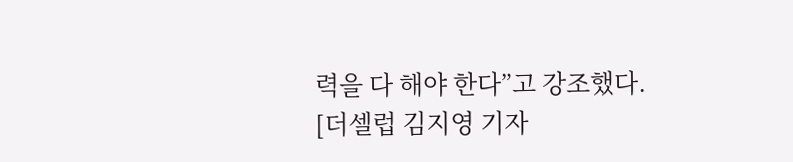력을 다 해야 한다”고 강조했다.
[더셀럽 김지영 기자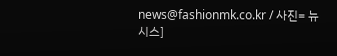news@fashionmk.co.kr / 사진= 뉴시스]